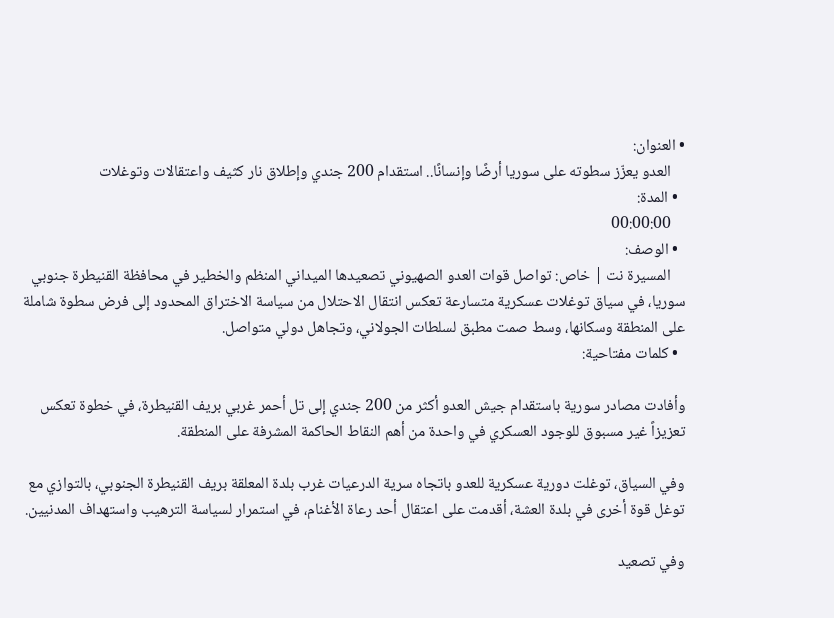• العنوان:
    العدو يعزّز سطوته على سوريا أرضًا وإنسانًا.. استقدام 200 جندي وإطلاق نار كثيف واعتقالات وتوغلات
  • المدة:
    00:00:00
  • الوصف:
    المسيرة نت | خاص: تواصل قوات العدو الصهيوني تصعيدها الميداني المنظم والخطير في محافظة القنيطرة جنوبي سوريا، في سياق توغلات عسكرية متسارعة تعكس انتقال الاحتلال من سياسة الاختراق المحدود إلى فرض سطوة شاملة على المنطقة وسكانها، وسط صمت مطبق لسلطات الجولاني، وتجاهل دولي متواصل.
  • كلمات مفتاحية:

وأفادت مصادر سورية باستقدام جيش العدو أكثر من 200 جندي إلى تل أحمر غربي بريف القنيطرة، في خطوة تعكس تعزيزاً غير مسبوق للوجود العسكري في واحدة من أهم النقاط الحاكمة المشرفة على المنطقة.

وفي السياق، توغلت دورية عسكرية للعدو باتجاه سرية الدرعيات غرب بلدة المعلقة بريف القنيطرة الجنوبي، بالتوازي مع توغل قوة أخرى في بلدة العشة، أقدمت على اعتقال أحد رعاة الأغنام، في استمرار لسياسة الترهيب واستهداف المدنيين.

وفي تصعيد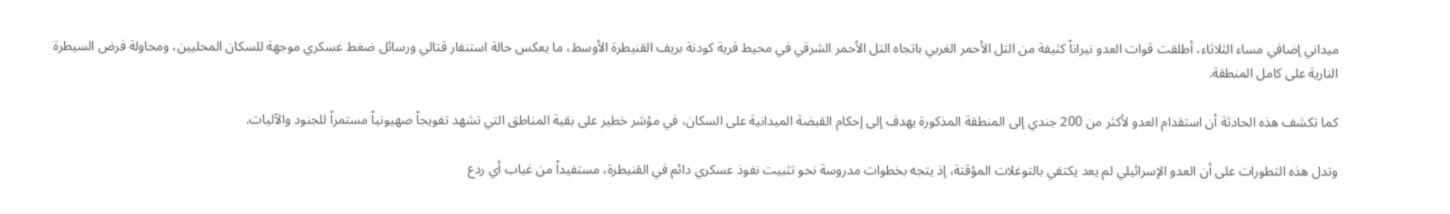ميداني إضافي مساء الثلاثاء، أطلقت قوات العدو نيراناً كثيفة من التل الأحمر الغربي باتجاه التل الأحمر الشرقي في محيط قرية كودنة بريف القنيطرة الأوسط، ما يعكس حالة استنفار قتالي ورسائل ضغط عسكري موجهة للسكان المحليين، ومحاولة فرض السيطرة النارية على كامل المنطقة.

كما تكشف هذه الحادثة أن استقدام العدو لأكثر من 200 جندي إلى المنطقة المذكورة يهدف إلى إحكام القبضة الميدانية على السكان، في مؤشر خطير على بقية المناطق التي تشهد تفويجاً صهيونياً مستمراً للجنود والآليات.

وتدل هذه التطورات على أن العدو الإسرائيلي لم يعد يكتفي بالتوغلات المؤقتة، إذ يتجه بخطوات مدروسة نحو تثبيت نفوذ عسكري دائم في القنيطرة، مستفيداً من غياب أي ردع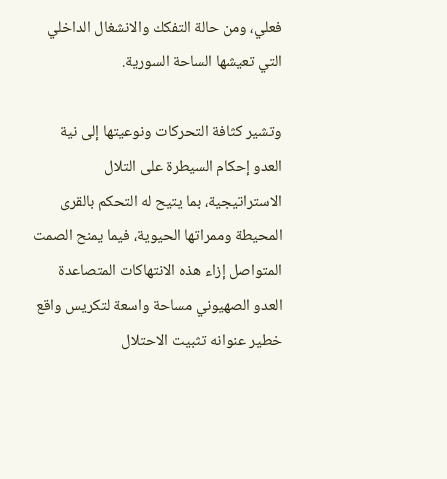فعلي، ومن حالة التفكك والانشغال الداخلي التي تعيشها الساحة السورية.

وتشير كثافة التحركات ونوعيتها إلى نية العدو إحكام السيطرة على التلال الاستراتيجية، بما يتيح له التحكم بالقرى المحيطة وممراتها الحيوية، فيما يمنح الصمت المتواصل إزاء هذه الانتهاكات المتصاعدة العدو الصهيوني مساحة واسعة لتكريس واقع خطير عنوانه تثبيت الاحتلال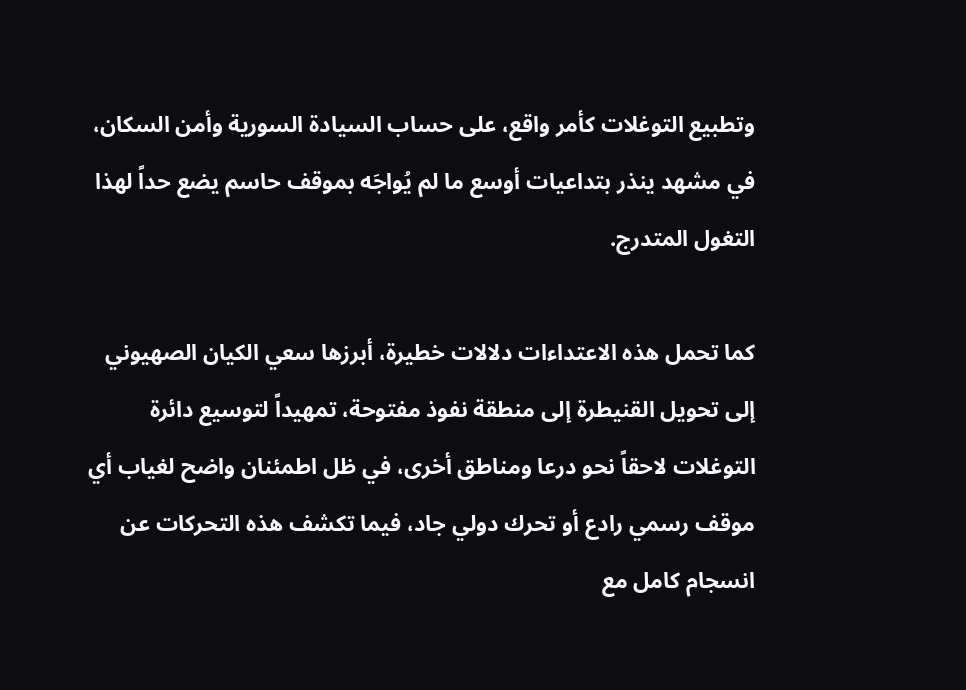وتطبيع التوغلات كأمر واقع، على حساب السيادة السورية وأمن السكان، في مشهد ينذر بتداعيات أوسع ما لم يُواجَه بموقف حاسم يضع حداً لهذا التغول المتدرج.

كما تحمل هذه الاعتداءات دلالات خطيرة، أبرزها سعي الكيان الصهيوني إلى تحويل القنيطرة إلى منطقة نفوذ مفتوحة، تمهيداً لتوسيع دائرة التوغلات لاحقاً نحو درعا ومناطق أخرى، في ظل اطمئنان واضح لغياب أي موقف رسمي رادع أو تحرك دولي جاد، فيما تكشف هذه التحركات عن انسجام كامل مع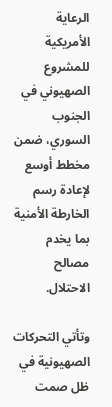الرعاية الأمريكية للمشروع الصهيوني في الجنوب السوري، ضمن مخطط أوسع لإعادة رسم الخارطة الأمنية بما يخدم مصالح الاحتلال.

وتأتي التحركات الصهيونية في ظل صمت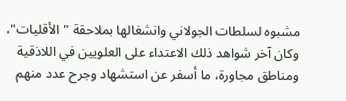مشبوه لسلطات الجولاني وانشغالها بملاحقة "الأقليات"، وكان آخر شواهد ذلك الاعتداء على العلويين في اللاذقية ومناطق مجاورة، ما أسفر عن استشهاد وجرح عدد منهم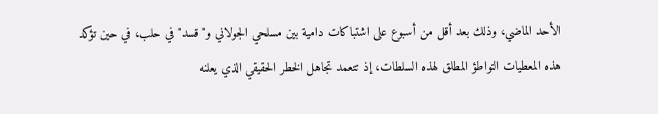الأحد الماضي، وذلك بعد أقل من أسبوع على اشتباكات دامية بين مسلحي الجولاني و"قسد" في حلب، في حين تؤكد هذه المعطيات التواطؤ المطلق لهذه السلطات، إذ تتعمد تجاهل الخطر الحقيقي الذي يعلنه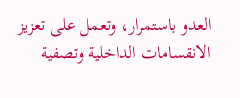العدو باستمرار، وتعمل على تعزيز الانقسامات الداخلية وتصفية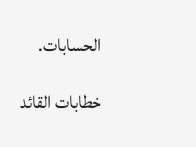الحسابات.

خطابات القائد